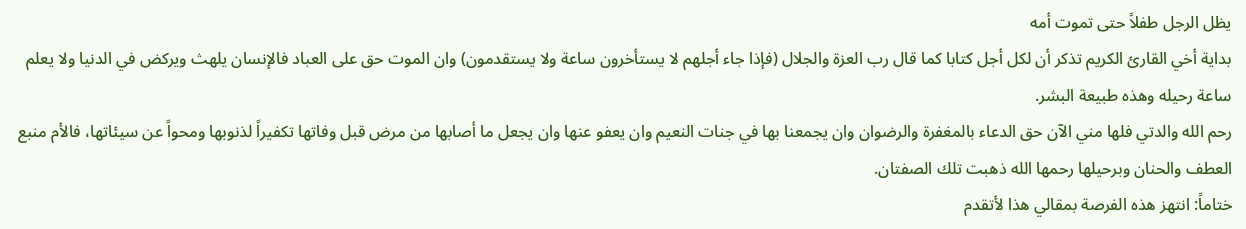يظل الرجل طفلاً حتى تموت أمه
بداية أخي القارئ الكريم تذكر أن لكل أجل كتابا كما قال رب العزة والجلال (فإذا جاء أجلهم لا يستأخرون ساعة ولا يستقدمون) وان الموت حق على العباد فالإنسان يلهث ويركض في الدنيا ولا يعلم ساعة رحيله وهذه طبيعة البشر.
رحم الله والدتي فلها مني الآن حق الدعاء بالمغفرة والرضوان وان يجمعنا بها في جنات النعيم وان يعفو عنها وان يجعل ما أصابها من مرض قبل وفاتها تكفيراً لذنوبها ومحواً عن سيئاتها، فالأم منبع العطف والحنان وبرحيلها رحمها الله ذهبت تلك الصفتان.
ختاماً: انتهز هذه الفرصة بمقالي هذا لأتقدم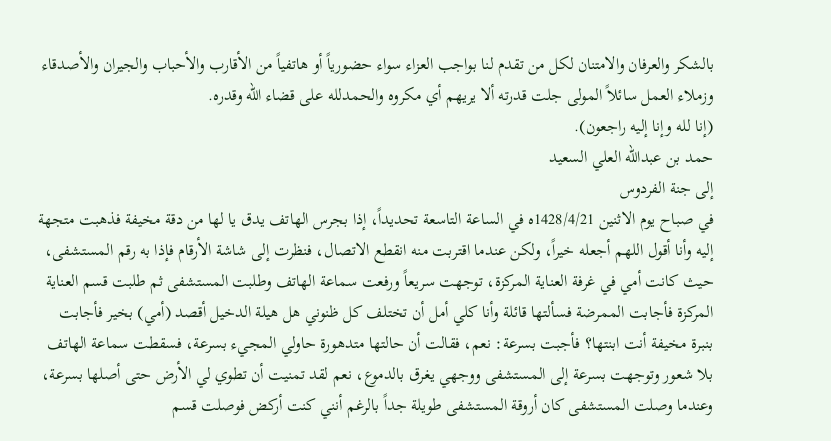بالشكر والعرفان والامتنان لكل من تقدم لنا بواجب العزاء سواء حضورياً أو هاتفياً من الأقارب والأحباب والجيران والأصدقاء وزملاء العمل سائلاً المولى جلت قدرته ألا يريهم أي مكروه والحمدلله على قضاء الله وقدره.
(إنا لله وإنا إليه راجعون).
حمد بن عبدالله العلي السعيد
إلى جنة الفردوس
في صباح يوم الاثنين 1428/4/21ه في الساعة التاسعة تحديداً، إذا بجرس الهاتف يدق يا لها من دقة مخيفة فذهبت متجهة إليه وأنا أقول اللهم أجعله خيراً، ولكن عندما اقتربت منه انقطع الاتصال، فنظرت إلى شاشة الأرقام فإذا به رقم المستشفى، حيث كانت أمي في غرفة العناية المركزة، توجهت سريعاً ورفعت سماعة الهاتف وطلبت المستشفى ثم طلبت قسم العناية المركزة فأجابت الممرضة فسألتها قائلة وأنا كلي أمل أن تختلف كل ظنوني هل هيلة الدخيل أقصد (أمي) بخير فأجابت بنبرة مخيفة أنت ابنتها؟ فأجبت بسرعة: نعم، فقالت أن حالتها متدهورة حاولي المجيء بسرعة، فسقطت سماعة الهاتف بلا شعور وتوجهت بسرعة إلى المستشفى ووجهي يغرق بالدموع، نعم لقد تمنيت أن تطوي لي الأرض حتى أصلها بسرعة، وعندما وصلت المستشفى كان أروقة المستشفى طويلة جداً بالرغم أنني كنت أركض فوصلت قسم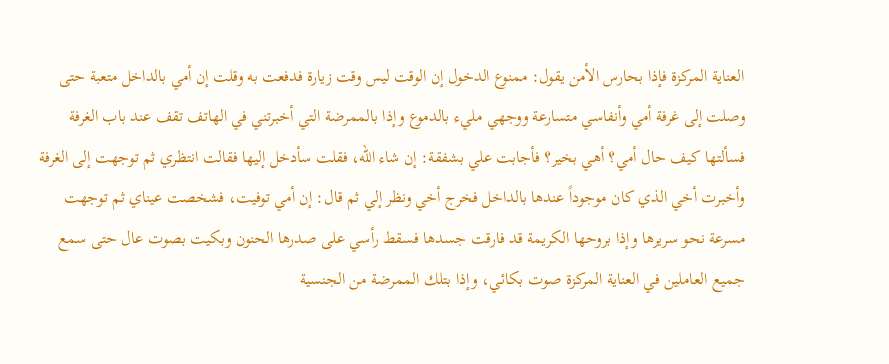العناية المركزة فإذا بحارس الأمن يقول: ممنوع الدخول إن الوقت ليس وقت زيارة فدفعت به وقلت إن أمي بالداخل متعبة حتى وصلت إلى غرفة أمي وأنفاسي متسارعة ووجهي مليء بالدموع وإذا بالممرضة التي أخبرتني في الهاتف تقف عند باب الغرفة فسألتها كيف حال أمي؟ أهي بخير؟ فأجابت علي بشفقة: إن شاء الله، فقلت سأدخل إليها فقالت انتظري ثم توجهت إلى الغرفة وأخبرت أخي الذي كان موجوداً عندها بالداخل فخرج أخي ونظر إلي ثم قال: إن أمي توفيت، فشخصت عيناي ثم توجهت مسرعة نحو سريرها وإذا بروحها الكريمة قد فارقت جسدها فسقط رأسي على صدرها الحنون وبكيت بصوت عال حتى سمع جميع العاملين في العناية المركزة صوت بكائي، وإذا بتلك الممرضة من الجنسية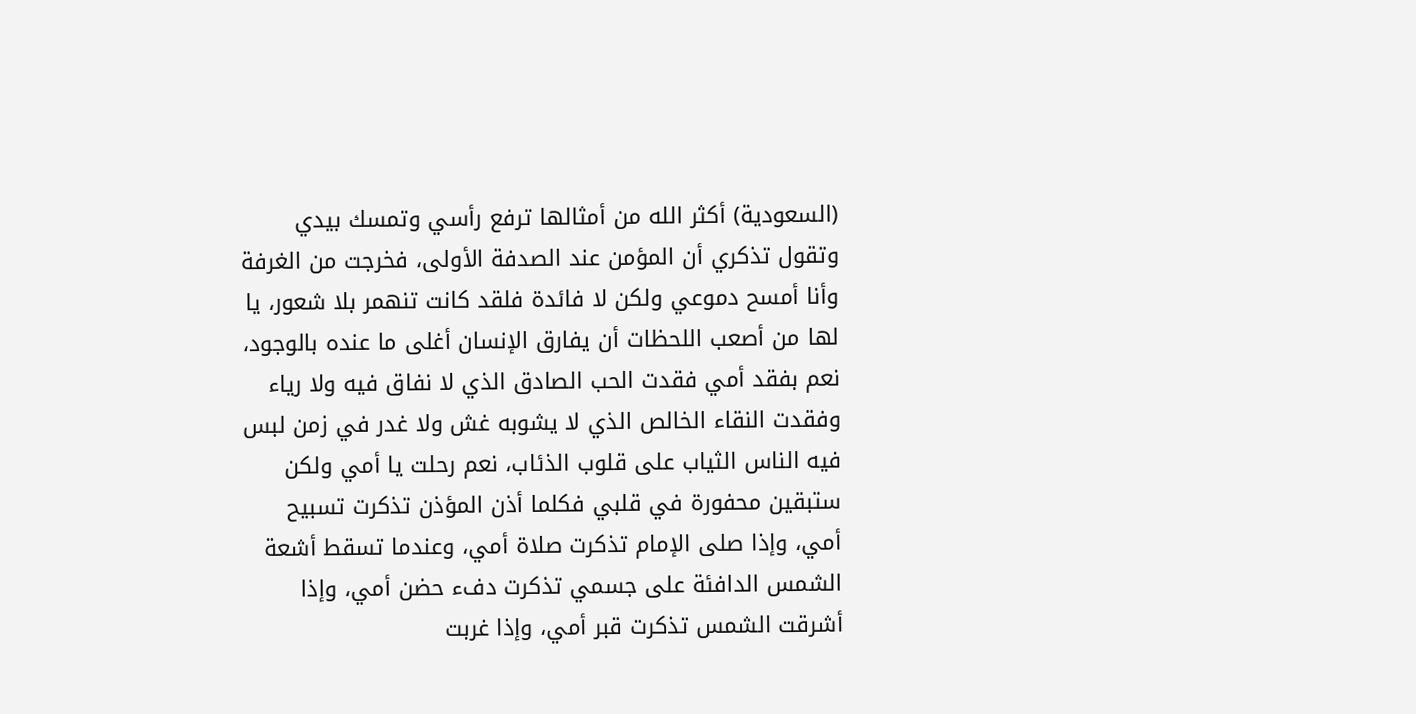(السعودية) أكثر الله من أمثالها ترفع رأسي وتمسك بيدي وتقول تذكري أن المؤمن عند الصدفة الأولى، فخرجت من الغرفة وأنا أمسح دموعي ولكن لا فائدة فلقد كانت تنهمر بلا شعور، يا لها من أصعب اللحظات أن يفارق الإنسان أغلى ما عنده بالوجود، نعم بفقد أمي فقدت الحب الصادق الذي لا نفاق فيه ولا رياء وفقدت النقاء الخالص الذي لا يشوبه غش ولا غدر في زمن لبس فيه الناس الثياب على قلوب الذئاب، نعم رحلت يا أمي ولكن ستبقين محفورة في قلبي فكلما أذن المؤذن تذكرت تسبيح أمي، وإذا صلى الإمام تذكرت صلاة أمي، وعندما تسقط أشعة الشمس الدافئة على جسمي تذكرت دفء حضن أمي، وإذا أشرقت الشمس تذكرت قبر أمي، وإذا غربت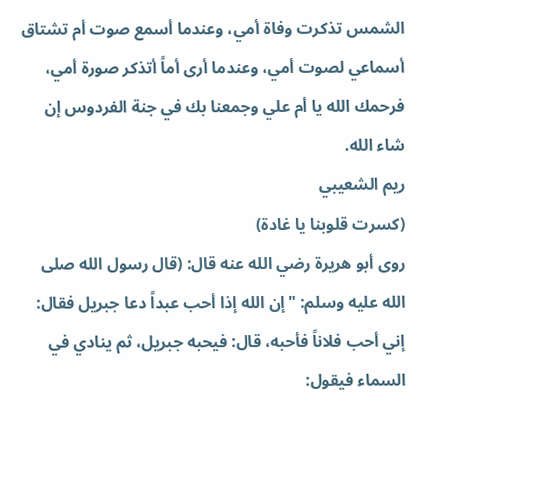الشمس تذكرت وفاة أمي، وعندما أسمع صوت أم تشتاق أسماعي لصوت أمي، وعندما أرى أماً أتذكر صورة أمي، فرحمك الله يا أم علي وجمعنا بك في جنة الفردوس إن شاء الله.
ريم الشعيبي
(كسرت قلوبنا يا غادة)
روى أبو هريرة رضي الله عنه قال: (قال رسول الله صلى الله عليه وسلم: "إن الله إذا أحب عبداً دعا جبريل فقال: إني أحب فلاناً فأحبه، قال: فيحبه جبريل، ثم ينادي في السماء فيقول: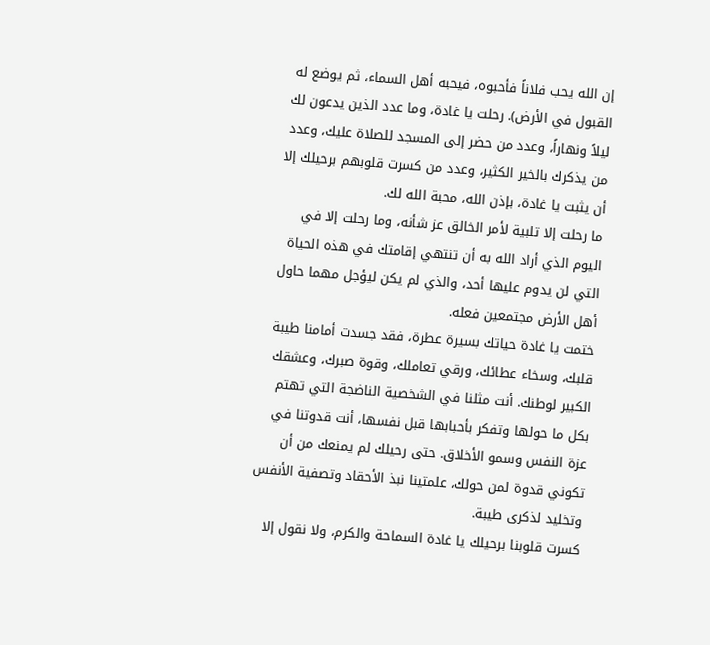إن الله يحب فلاناً فأحبوه، فيحبه أهل السماء، ثم يوضع له القبول في الأرض). رحلت يا غادة، وما عدد الذين يدعون لك ليلاً ونهاراً، وعدد من حضر إلى المسجد للصلاة عليك، وعدد من يذكرك بالخير الكثير، وعدد من كسرت قلوبهم برحيلك إلا أن يثبت يا غادة، بإذن الله، محبة الله لك.
ما رحلت إلا تلبية لأمر الخالق عز شأنه، وما رحلت إلا في اليوم الذي أراد الله به أن تنتهي إقامتك في هذه الحياة التي لن يدوم عليها أحد، والذي لم يكن ليؤجل مهما حاول أهل الأرض مجتمعين فعله.
ختمت يا غادة حياتك بسيرة عطرة، فقد جسدت أمامنا طيبة قلبك، وسخاء عطائك، ورقي تعاملك، وقوة صبرك، وعشقك الكبير لوطنك. أنت مثلنا في الشخصية الناضجة التي تهتم بكل ما حولها وتفكر بأحبابها قبل نفسها، أنت قدوتنا في عزة النفس وسمو الأخلاق. حتى رحيلك لم يمنعك من أن تكوني قدوة لمن حولك، علمتينا نبذ الأحقاد وتصفية الأنفس وتخليد لذكرى طيبة.
كسرت قلوبنا برحيلك يا غادة السماحة والكرم، ولا نقول إلا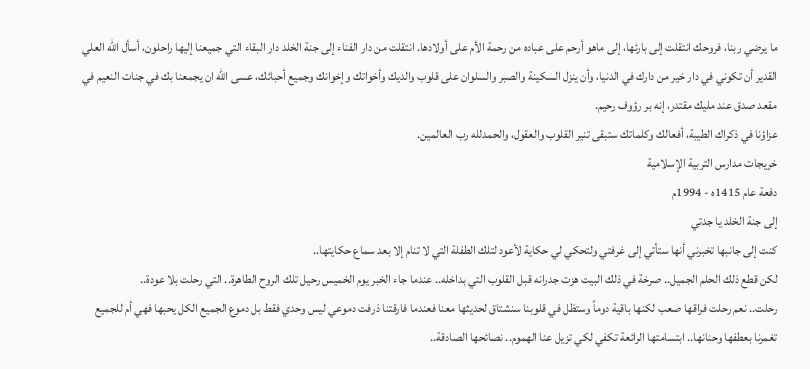ما يرضي ربنا، فروحك انتقلت إلى بارئها، إلى ماهو أرحم على عباده من رحمة الأم على أولادها. انتقلت من دار الفناء إلى جنة الخلد دار البقاء التي جميعنا إليها راحلون، أسأل الله العلي القدير أن تكوني في دار خير من دارك في الدنيا، وأن ينزل السكينة والصبر والسلوان على قلوب والديك وأخواتك وإخوانك وجميع أحبائك، عسى الله ان يجمعنا بك في جنات النعيم في مقعد صدق عند مليك مقتدر، إنه بر رؤوف رحيم.
عزاؤنا في ذكراك الطيبة، أفعالك وكلماتك ستبقى تنير القلوب والعقول، والحمدلله رب العالمين.
خريجات مدارس التربية الإسلامية
دفعة عام 1415ه - 1994م
إلى جنة الخلد يا جدتي
كنت إلى جانبها تخبرني أنها ستأتي إلى غرفتي ولتحكي لي حكاية لأعود لتلك الطفلة التي لا تنام إلا بعد سماع حكايتها..
لكن قطع ذلك الحلم الجميل.. صرخة في ذلك البيت هزت جدرانه قبل القلوب التي بداخله.. عندما جاء الخبر يوم الخميس رحيل تلك الروح الطاهرة.. التي رحلت بلا عودة..
رحلت.. نعم رحلت فراقها صعب لكنها باقية دوماً وستظل في قلوبنا سنشتاق لحديثها معنا فعندما فارقتنا ذرفت دموعي ليس وحدي فقط بل دموع الجميع الكل يحبها فهي أم للجميع تغمرنا بعطفها وحنانها.. ابتسامتها الرائعة تكفي لكي تزيل عنا الهموم.. نصائحها الصادقة..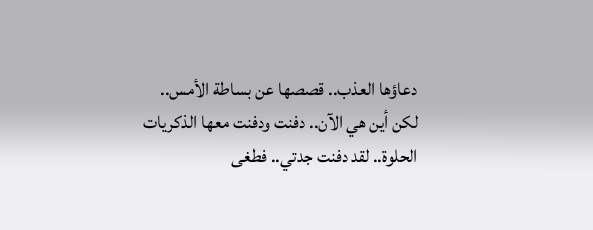دعاؤها العذب.. قصصها عن بساطة الأمس..
لكن أين هي الآن.. دفنت ودفنت معها الذكريات الحلوة.. لقد دفنت جدتي.. فطغى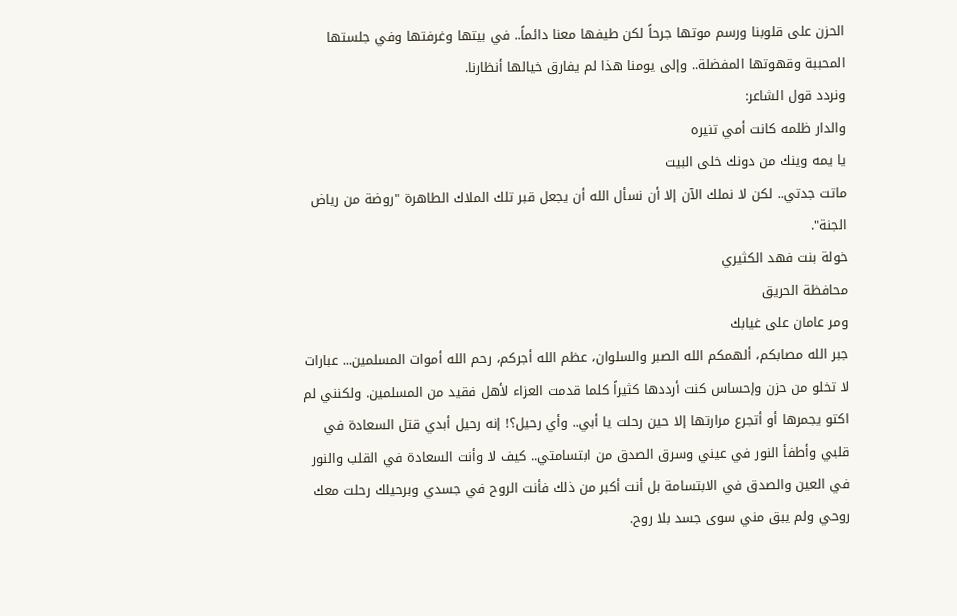الحزن على قلوبنا ورسم موتها جرحاً لكن طيفها معنا دائماً.. في بيتها وغرفتها وفي جلستها المحببة وقهوتها المفضلة.. وإلى يومنا هذا لم يفارق خيالها أنظارنا.
ونردد قول الشاعر:
والدار ظلمه كانت أمي تنيره
يا يمه وينك من دونك خلى البيت
ماتت جدتي.. لكن لا نملك الآن إلا أن نسأل الله أن يجعل قبر تلك الملاك الطاهرة "روضة من رياض الجنة".
خولة بنت فهد الكثيري
محافظة الحريق
ومر عامان على غيابك
جبر الله مصابكم، ألهمكم الله الصبر والسلوان، عظم الله أجركم، رحم الله أموات المسلمين... عبارات لا تخلو من حزن وإحساس كنت أرددها كثيراً كلما قدمت العزاء لأهل فقيد من المسلمين. ولكنني لم اكتو يجمرها أو أتجرع مرارتها إلا حين رحلت يا أبي.. وأي رحيل؟! إنه رحيل أبدي قتل السعادة في قلبي وأطفأ النور في عيني وسرق الصدق من ابتسامتي.. كيف لا وأنت السعادة في القلب والنور في العين والصدق في الابتسامة بل أنت أكبر من ذلك فأنت الروح في جسدي وبرحيلك رحلت معك روحي ولم يبق مني سوى جسد بلا روح.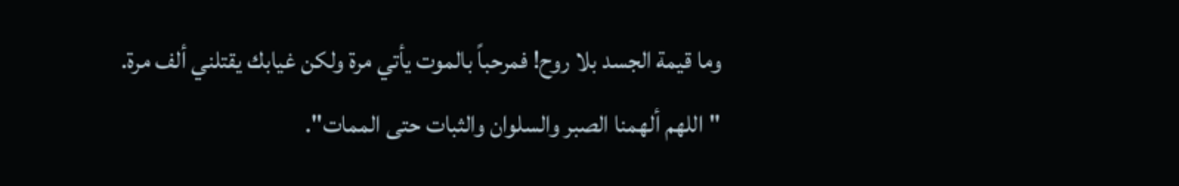وما قيمة الجسد بلا روح! فمرحباً بالموت يأتي مرة ولكن غيابك يقتلني ألف مرة.
"اللهم ألهمنا الصبر والسلوان والثبات حتى الممات".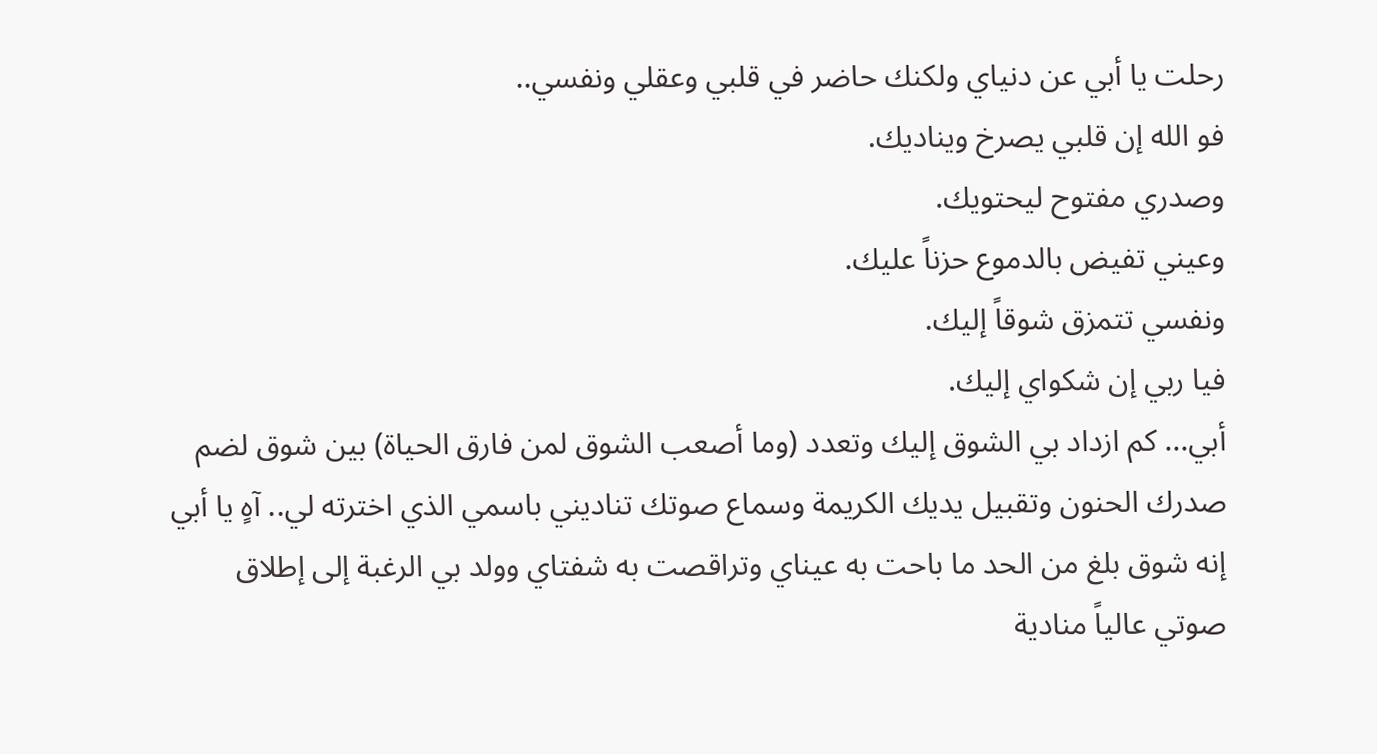رحلت يا أبي عن دنياي ولكنك حاضر في قلبي وعقلي ونفسي..
فو الله إن قلبي يصرخ ويناديك.
وصدري مفتوح ليحتويك.
وعيني تفيض بالدموع حزناً عليك.
ونفسي تتمزق شوقاً إليك.
فيا ربي إن شكواي إليك.
أبي... كم ازداد بي الشوق إليك وتعدد (وما أصعب الشوق لمن فارق الحياة) بين شوق لضم صدرك الحنون وتقبيل يديك الكريمة وسماع صوتك تناديني باسمي الذي اخترته لي.. آهٍ يا أبي إنه شوق بلغ من الحد ما باحت به عيناي وتراقصت به شفتاي وولد بي الرغبة إلى إطلاق صوتي عالياً منادية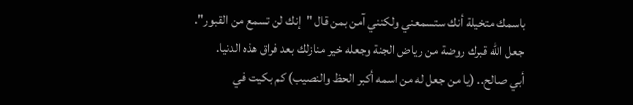باسمك متخيلة أنك ستسمعني ولكنني آمن بمن قال "إنك لن تسمع من القبور".
جعل الله قبرك روضة من رياض الجنة وجعله خير منازلك بعد فراق هذه الدنيا.
أبي صالح.. (يا من جعل له من اسمه أكبر الحظ والنصيب) كم بكيت في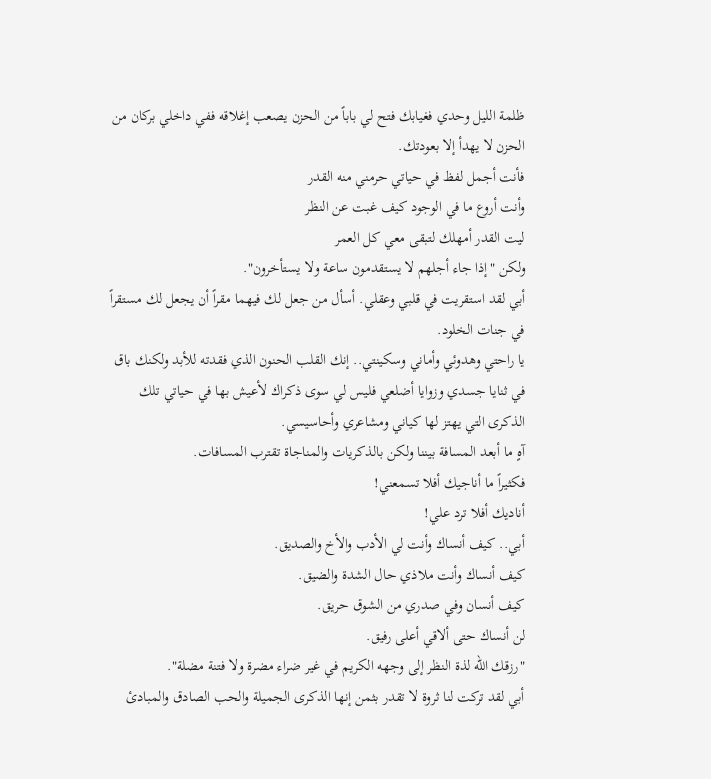ظلمة الليل وحدي فغيابك فتح لي باباً من الحزن يصعب إغلاقه ففي داخلي بركان من الحزن لا يهدأ إلا بعودتك.
فأنت أجمل لفظ في حياتي حرمني منه القدر
وأنت أروع ما في الوجود كيف غبت عن النظر
ليت القدر أمهلك لتبقى معي كل العمر
ولكن "إذا جاء أجلهم لا يستقدمون ساعة ولا يستأخرون".
أبي لقد استقريت في قلبي وعقلي. أسأل من جعل لك فيهما مقراً أن يجعل لك مستقراً في جنات الخلود.
يا راحتي وهدوئي وأماني وسكينتي.. إنك القلب الحنون الذي فقدته للأبد ولكنك باق في ثنايا جسدي وزوايا أضلعي فليس لي سوى ذكراك لأعيش بها في حياتي تلك الذكرى التي يهتز لها كياني ومشاعري وأحاسيسي.
آهٍ ما أبعد المسافة بيننا ولكن بالذكريات والمناجاة تقترب المسافات.
فكثيراً ما أناجيك أفلا تسمعني!
أناديك أفلا ترد علي!
أبي.. كيف أنساك وأنت لي الأدب والأخ والصديق.
كيف أنساك وأنت ملاذي حال الشدة والضيق.
كيف أنسان وفي صدري من الشوق حريق.
لن أنساك حتى ألاقي أعلى رفيق.
"رزقك الله لذة النظر إلى وجهه الكريم في غير ضراء مضرة ولا فتنة مضلة".
أبي لقد تركت لنا ثروة لا تقدر بثمن إنها الذكرى الجميلة والحب الصادق والمبادئ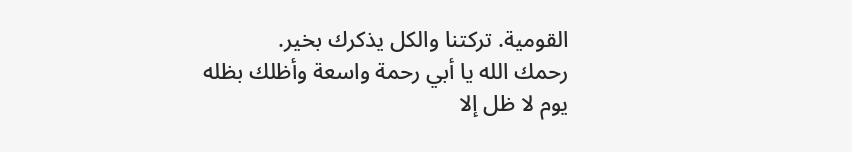القومية. تركتنا والكل يذكرك بخير.
رحمك الله يا أبي رحمة واسعة وأظلك بظله يوم لا ظل إلا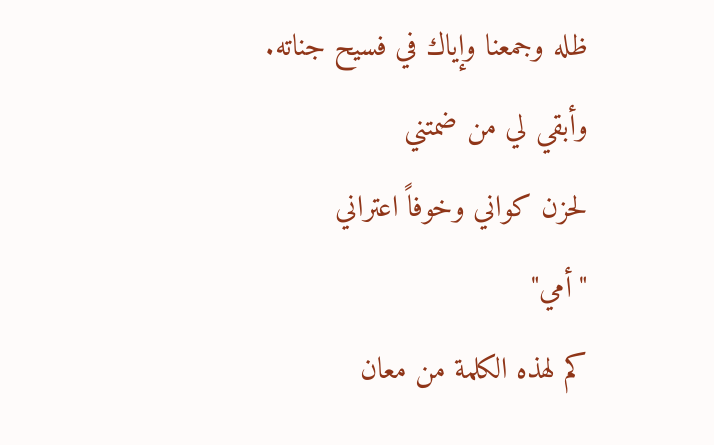ظله وجمعنا وإياك في فسيح جناته.
وأبقي لي من ضمتني
لحزن كواني وخوفاً اعتراني
"أمي"
كم لهذه الكلمة من معان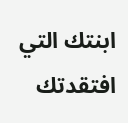ابنتك التي افتقدتك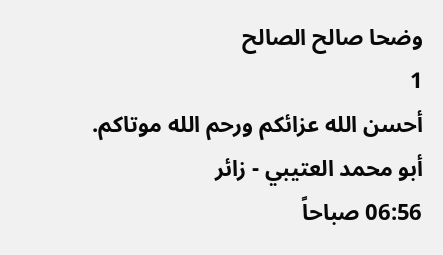وضحا صالح الصالح
1
أحسن الله عزائكم ورحم الله موتاكم.
أبو محمد العتيبي - زائر
06:56 صباحاً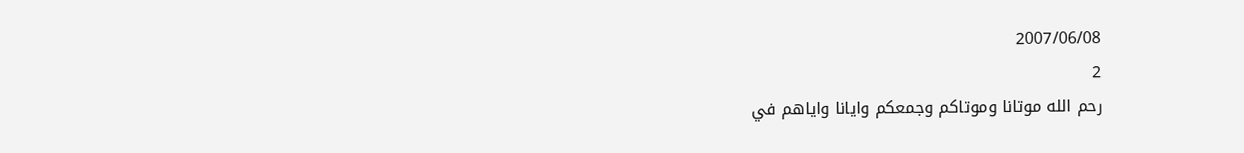2007/06/08
2
رحم الله موتانا وموتاكم وجمعكم وايانا واياهم في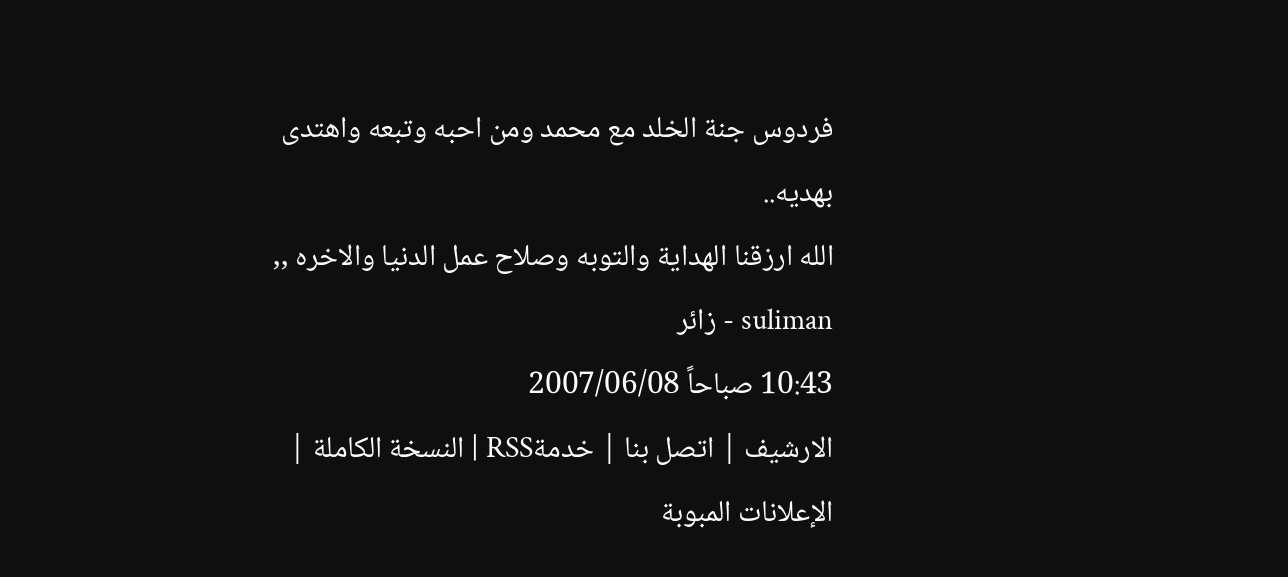فردوس جنة الخلد مع محمد ومن احبه وتبعه واهتدى بهديه..
الله ارزقنا الهداية والتوبه وصلاح عمل الدنيا والاخره ,,
suliman - زائر
10:43 صباحاً 2007/06/08
الارشيف | اتصل بنا | خدمةRSS | النسخة الكاملة | الإعلانات المبوبة